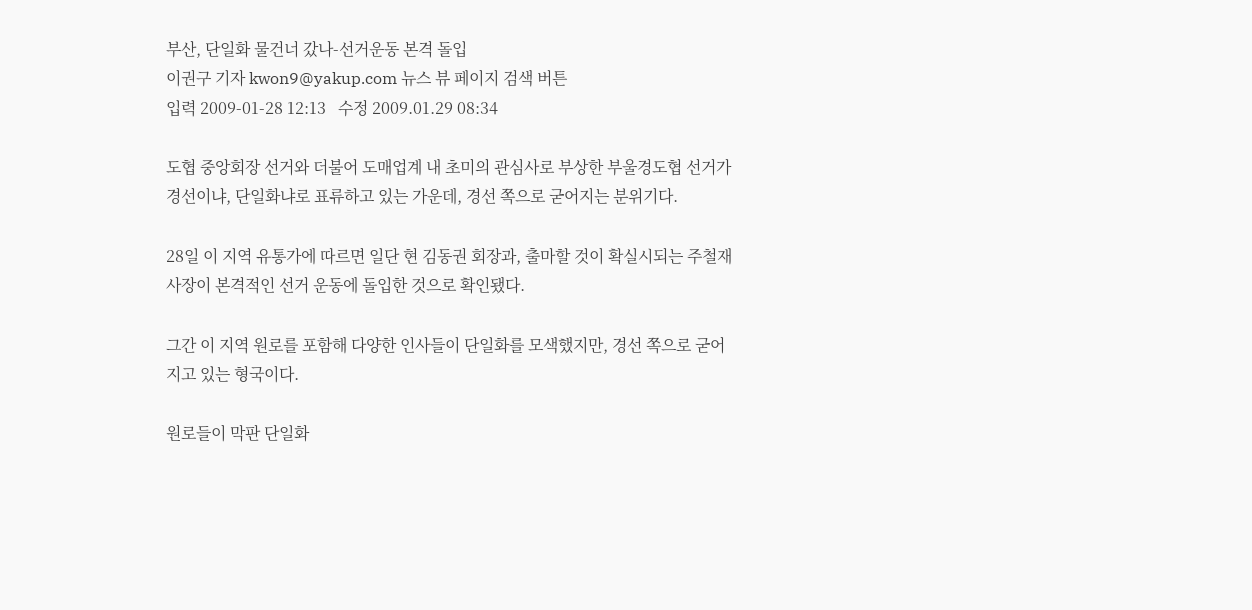부산, 단일화 물건너 갔나-선거운동 본격 돌입
이권구 기자 kwon9@yakup.com 뉴스 뷰 페이지 검색 버튼
입력 2009-01-28 12:13   수정 2009.01.29 08:34

도협 중앙회장 선거와 더불어 도매업계 내 초미의 관심사로 부상한 부울경도협 선거가 경선이냐, 단일화냐로 표류하고 있는 가운데, 경선 쪽으로 굳어지는 분위기다.

28일 이 지역 유통가에 따르면 일단 현 김동권 회장과, 출마할 것이 확실시되는 주철재 사장이 본격적인 선거 운동에 돌입한 것으로 확인됐다.

그간 이 지역 원로를 포함해 다양한 인사들이 단일화를 모색했지만, 경선 쪽으로 굳어지고 있는 형국이다.

원로들이 막판 단일화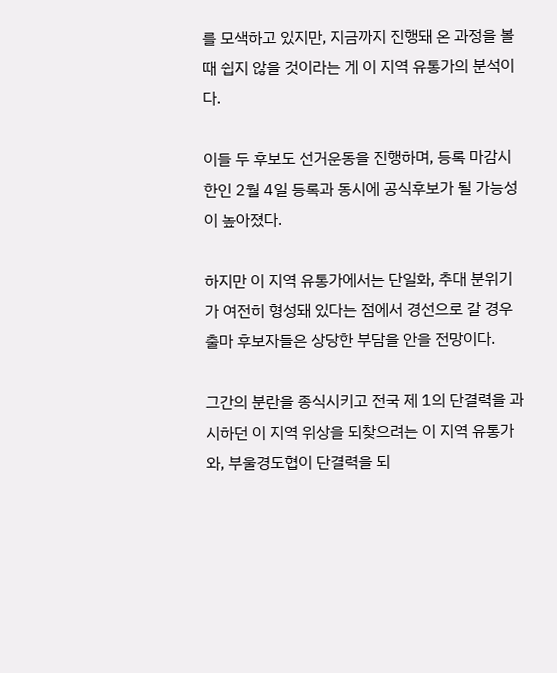를 모색하고 있지만, 지금까지 진행돼 온 과정을 볼 때 쉽지 않을 것이라는 게 이 지역 유통가의 분석이다.

이들 두 후보도 선거운동을 진행하며, 등록 마감시한인 2월 4일 등록과 동시에 공식후보가 될 가능성이 높아졌다.

하지만 이 지역 유통가에서는 단일화, 추대 분위기가 여전히 형성돼 있다는 점에서 경선으로 갈 경우 출마 후보자들은 상당한 부담을 안을 전망이다.

그간의 분란을 종식시키고 전국 제 1의 단결력을 과시하던 이 지역 위상을 되찾으려는 이 지역 유통가와, 부울경도협이 단결력을 되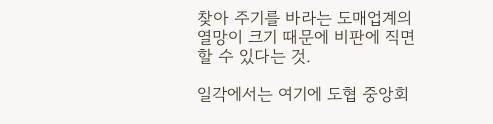찾아 주기를 바라는 도매업계의 열망이 크기 때문에 비판에 직면할 수 있다는 것.

일각에서는 여기에 도협 중앙회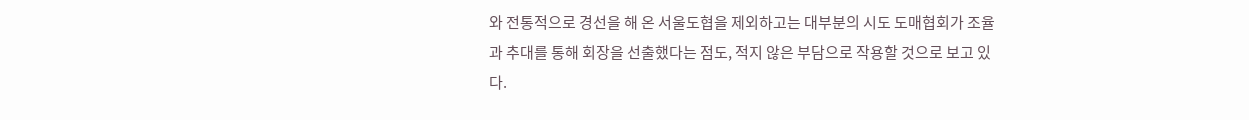와 전통적으로 경선을 해 온 서울도협을 제외하고는 대부분의 시도 도매협회가 조율과 추대를 통해 회장을 선출했다는 점도, 적지 않은 부담으로 작용할 것으로 보고 있다.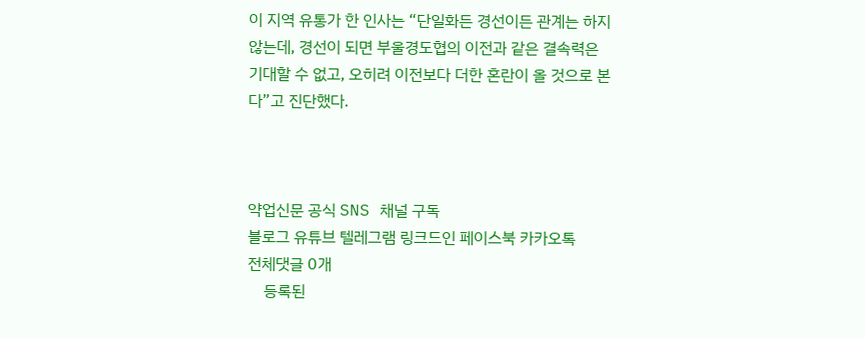이 지역 유통가 한 인사는 “단일화든 경선이든 관계는 하지 않는데, 경선이 되면 부울경도협의 이전과 같은 결속력은 기대할 수 없고, 오히려 이전보다 더한 혼란이 올 것으로 본다”고 진단했다.



약업신문 공식 SNS 채널 구독
블로그 유튜브 텔레그램 링크드인 페이스북 카카오톡
전체댓글 0개
    등록된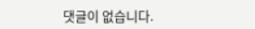댓글이 없습니다.